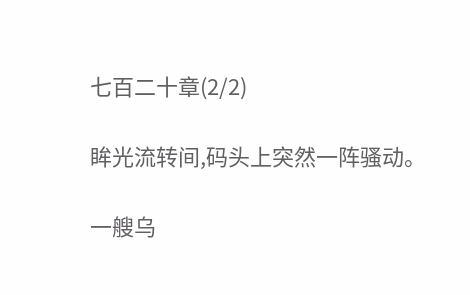七百二十章(2/2)

眸光流转间,码头上突然一阵骚动。

一艘乌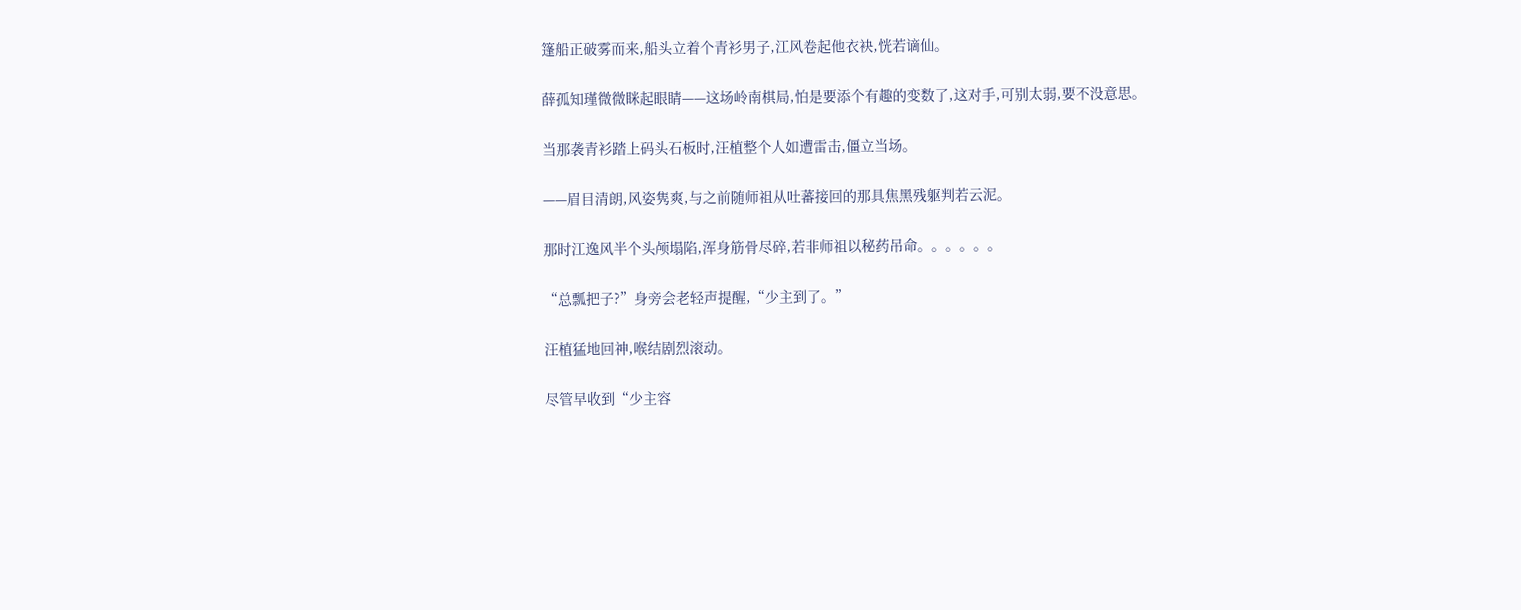篷船正破雾而来,船头立着个青衫男子,江风卷起他衣袂,恍若谪仙。

薛孤知瑾微微眯起眼睛——这场岭南棋局,怕是要添个有趣的变数了,这对手,可别太弱,要不没意思。

当那袭青衫踏上码头石板时,汪植整个人如遭雷击,僵立当场。

——眉目清朗,风姿隽爽,与之前随师祖从吐蕃接回的那具焦黑残躯判若云泥。

那时江逸风半个头颅塌陷,浑身筋骨尽碎,若非师祖以秘药吊命。。。。。。

“总瓢把子?”身旁会老轻声提醒,“少主到了。”

汪植猛地回神,喉结剧烈滚动。

尽管早收到“少主容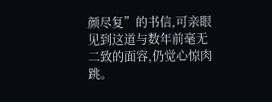颜尽复”的书信,可亲眼见到这道与数年前毫无二致的面容,仍觉心惊肉跳。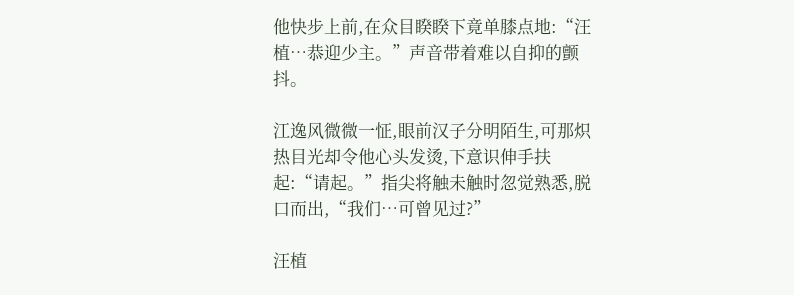他快步上前,在众目睽睽下竟单膝点地:“汪植…恭迎少主。”声音带着难以自抑的颤抖。

江逸风微微一怔,眼前汉子分明陌生,可那炽热目光却令他心头发烫,下意识伸手扶起:“请起。”指尖将触未触时忽觉熟悉,脱口而出,“我们…可曾见过?”

汪植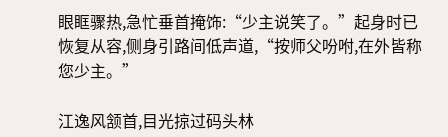眼眶骤热,急忙垂首掩饰:“少主说笑了。”起身时已恢复从容,侧身引路间低声道,“按师父吩咐,在外皆称您少主。”

江逸风颔首,目光掠过码头林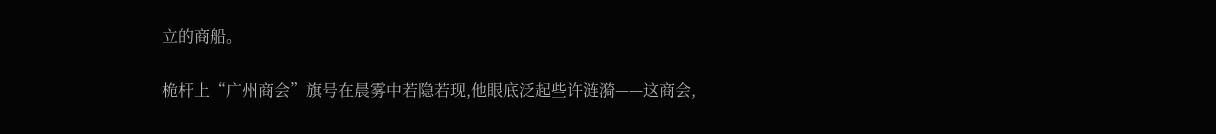立的商船。

桅杆上“广州商会”旗号在晨雾中若隐若现,他眼底泛起些许涟漪——这商会,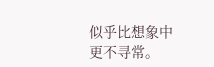似乎比想象中更不寻常。